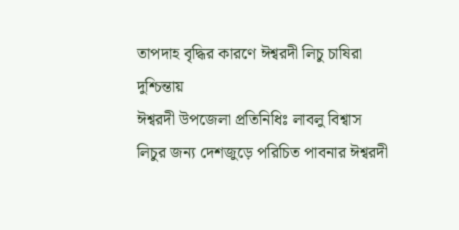তাপদাহ বৃদ্ধির কারণে ঈশ্বরদী লিচু চাষিরা দুশ্চিন্তায়
ঈশ্বরদী উপজেলা প্রতিনিধিঃ লাবলু বিশ্বাস
লিচুর জন্য দেশজুড়ে পরিচিত পাবনার ঈশ্বরদী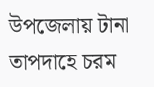উপজেলায় টানা তাপদাহে চরম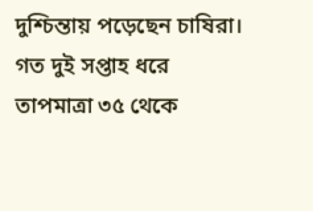দুশ্চিন্তায় পড়েছেন চাষিরা। গত দুই সপ্তাহ ধরে তাপমাত্রা ৩৫ থেকে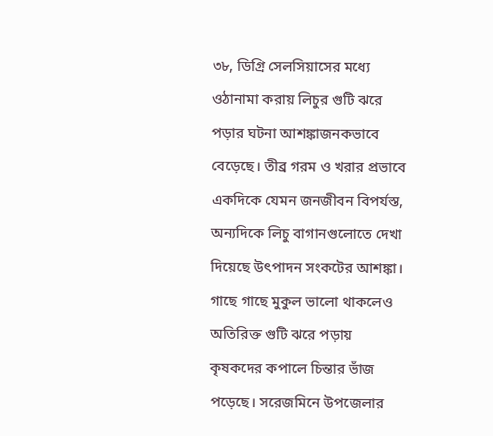৩৮, ডিগ্রি সেলসিয়াসের মধ্যে ওঠানামা করায় লিচুর গুটি ঝরে পড়ার ঘটনা আশঙ্কাজনকভাবে বেড়েছে। তীব্র গরম ও খরার প্রভাবে একদিকে যেমন জনজীবন বিপর্যস্ত, অন্যদিকে লিচু বাগানগুলোতে দেখা দিয়েছে উৎপাদন সংকটের আশঙ্কা। গাছে গাছে মুকুল ভালো থাকলেও অতিরিক্ত গুটি ঝরে পড়ায় কৃষকদের কপালে চিন্তার ভাঁজ পড়েছে। সরেজমিনে উপজেলার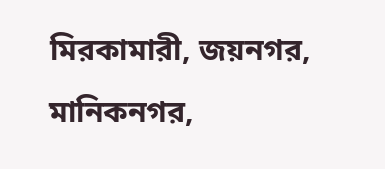মিরকামারী, জয়নগর, মানিকনগর,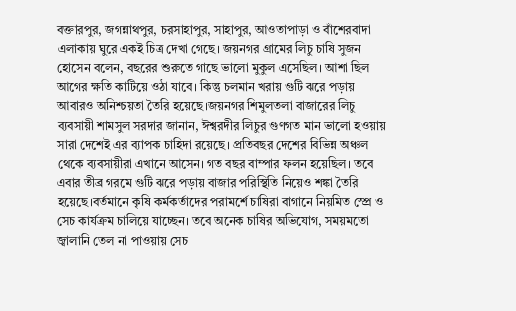বক্তারপুর, জগন্নাথপুর, চরসাহাপুর, সাহাপুর, আওতাপাড়া ও বাঁশেরবাদা এলাকায় ঘুরে একই চিত্র দেখা গেছে। জয়নগর গ্রামের লিচু চাষি সুজন হোসেন বলেন, বছরের শুরুতে গাছে ভালো মুকুল এসেছিল। আশা ছিল আগের ক্ষতি কাটিয়ে ওঠা যাবে। কিন্তু চলমান খরায় গুটি ঝরে পড়ায় আবারও অনিশ্চয়তা তৈরি হয়েছে।জয়নগর শিমুলতলা বাজারের লিচু ব্যবসায়ী শামসুল সরদার জানান, ঈশ্বরদীর লিচুর গুণগত মান ভালো হওয়ায় সারা দেশেই এর ব্যাপক চাহিদা রয়েছে। প্রতিবছর দেশের বিভিন্ন অঞ্চল থেকে ব্যবসায়ীরা এখানে আসেন। গত বছর বাম্পার ফলন হয়েছিল। তবে এবার তীব্র গরমে গুটি ঝরে পড়ায় বাজার পরিস্থিতি নিয়েও শঙ্কা তৈরি হয়েছে।বর্তমানে কৃষি কর্মকর্তাদের পরামর্শে চাষিরা বাগানে নিয়মিত স্প্রে ও সেচ কার্যক্রম চালিয়ে যাচ্ছেন। তবে অনেক চাষির অভিযোগ, সময়মতো জ্বালানি তেল না পাওয়ায় সেচ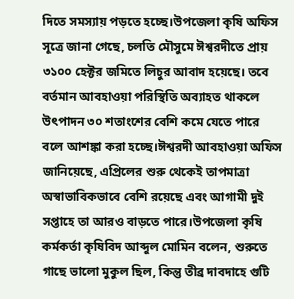দিতে সমস্যায় পড়তে হচ্ছে।উপজেলা কৃষি অফিস সূত্রে জানা গেছে, চলতি মৌসুমে ঈশ্বরদীতে প্রায় ৩১০০ হেক্টর জমিতে লিচুর আবাদ হয়েছে। তবে বর্তমান আবহাওয়া পরিস্থিতি অব্যাহত থাকলে উৎপাদন ৩০ শতাংশের বেশি কমে যেতে পারে বলে আশঙ্কা করা হচ্ছে।ঈশ্বরদী আবহাওয়া অফিস জানিয়েছে, এপ্রিলের শুরু থেকেই তাপমাত্রা অস্বাভাবিকভাবে বেশি রয়েছে এবং আগামী দুই সপ্তাহে তা আরও বাড়তে পারে।উপজেলা কৃষি কর্মকর্তা কৃষিবিদ আব্দুল মোমিন বলেন, শুরুতে গাছে ভালো মুকুল ছিল, কিন্তু তীব্র দাবদাহে গুটি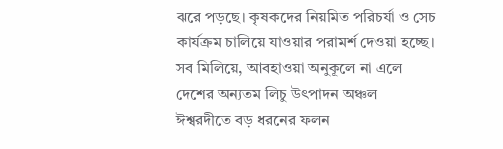ঝরে পড়ছে। কৃষকদের নিয়মিত পরিচর্যা ও সেচ কার্যক্রম চালিয়ে যাওয়ার পরামর্শ দেওয়া হচ্ছে।
সব মিলিয়ে, আবহাওয়া অনুকূলে না এলে দেশের অন্যতম লিচু উৎপাদন অঞ্চল ঈশ্বরদীতে বড় ধরনের ফলন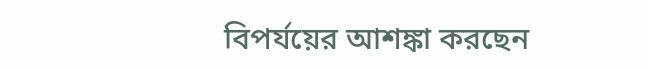বিপর্যয়ের আশঙ্কা করছেন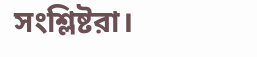সংশ্লিষ্টরা।